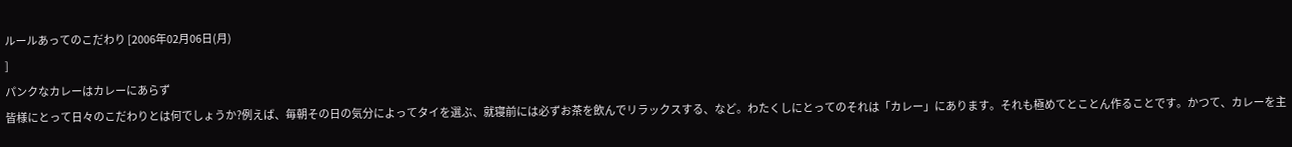ルールあってのこだわり [2006年02月06日(月)
]
パンクなカレーはカレーにあらず
皆様にとって日々のこだわりとは何でしょうか?例えば、毎朝その日の気分によってタイを選ぶ、就寝前には必ずお茶を飲んでリラックスする、など。わたくしにとってのそれは「カレー」にあります。それも極めてとことん作ることです。かつて、カレーを主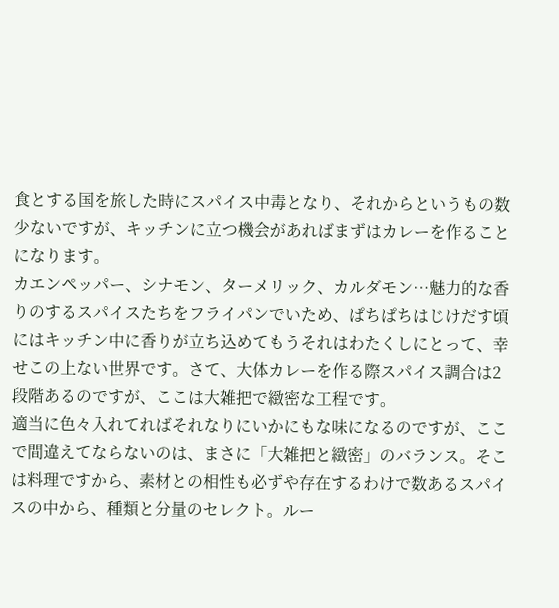食とする国を旅した時にスパイス中毒となり、それからというもの数少ないですが、キッチンに立つ機会があればまずはカレーを作ることになります。
カエンペッパー、シナモン、ターメリック、カルダモン…魅力的な香りのするスパイスたちをフライパンでいため、ぱちぱちはじけだす頃にはキッチン中に香りが立ち込めてもうそれはわたくしにとって、幸せこの上ない世界です。さて、大体カレーを作る際スパイス調合は2段階あるのですが、ここは大雑把で緻密な工程です。
適当に色々入れてればそれなりにいかにもな味になるのですが、ここで間違えてならないのは、まさに「大雑把と緻密」のバランス。そこは料理ですから、素材との相性も必ずや存在するわけで数あるスパイスの中から、種類と分量のセレクト。ルー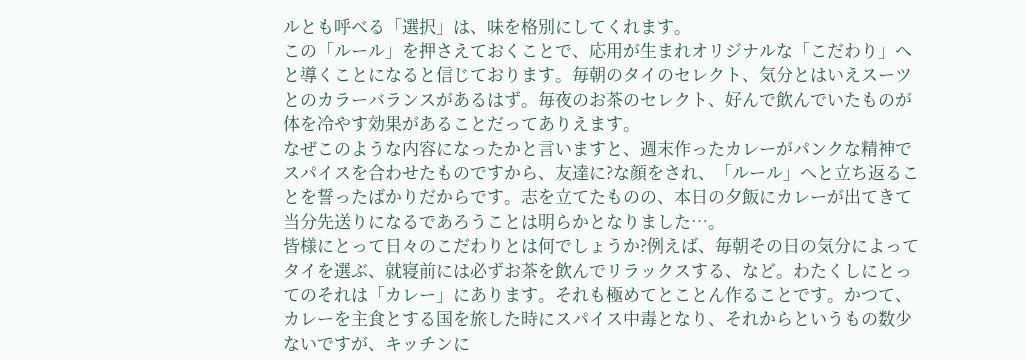ルとも呼べる「選択」は、味を格別にしてくれます。
この「ルール」を押さえておくことで、応用が生まれオリジナルな「こだわり」へと導くことになると信じております。毎朝のタイのセレクト、気分とはいえスーツとのカラーバランスがあるはず。毎夜のお茶のセレクト、好んで飲んでいたものが体を冷やす効果があることだってありえます。
なぜこのような内容になったかと言いますと、週末作ったカレーがパンクな精神でスパイスを合わせたものですから、友達に?な顔をされ、「ルール」へと立ち返ることを誓ったばかりだからです。志を立てたものの、本日の夕飯にカレーが出てきて当分先送りになるであろうことは明らかとなりました…。
皆様にとって日々のこだわりとは何でしょうか?例えば、毎朝その日の気分によってタイを選ぶ、就寝前には必ずお茶を飲んでリラックスする、など。わたくしにとってのそれは「カレー」にあります。それも極めてとことん作ることです。かつて、カレーを主食とする国を旅した時にスパイス中毒となり、それからというもの数少ないですが、キッチンに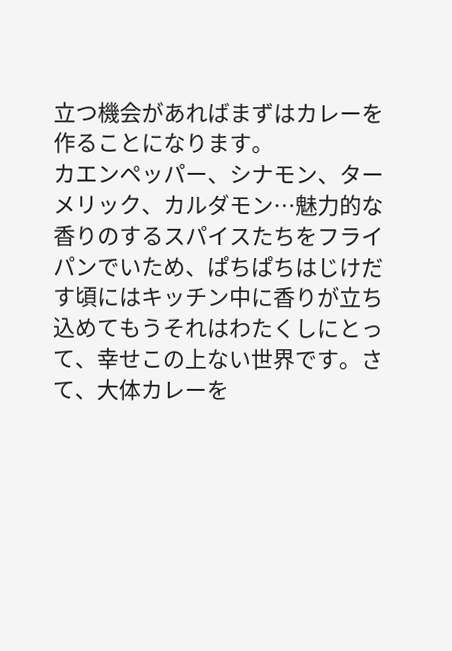立つ機会があればまずはカレーを作ることになります。
カエンペッパー、シナモン、ターメリック、カルダモン…魅力的な香りのするスパイスたちをフライパンでいため、ぱちぱちはじけだす頃にはキッチン中に香りが立ち込めてもうそれはわたくしにとって、幸せこの上ない世界です。さて、大体カレーを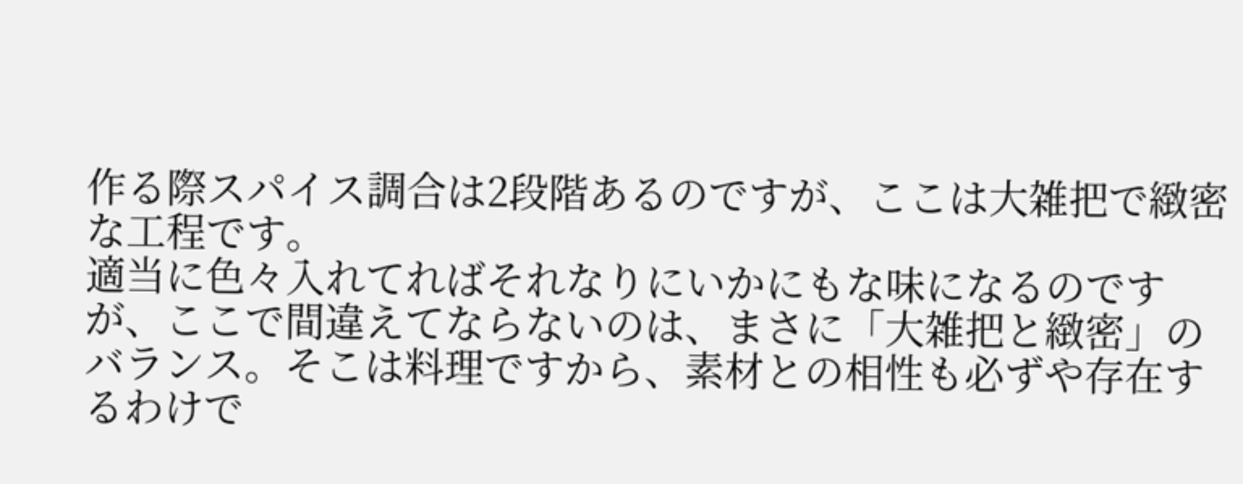作る際スパイス調合は2段階あるのですが、ここは大雑把で緻密な工程です。
適当に色々入れてればそれなりにいかにもな味になるのですが、ここで間違えてならないのは、まさに「大雑把と緻密」のバランス。そこは料理ですから、素材との相性も必ずや存在するわけで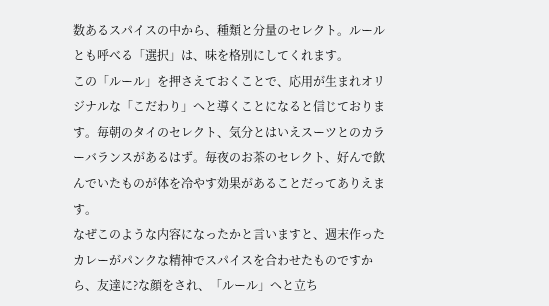数あるスパイスの中から、種類と分量のセレクト。ルールとも呼べる「選択」は、味を格別にしてくれます。
この「ルール」を押さえておくことで、応用が生まれオリジナルな「こだわり」へと導くことになると信じております。毎朝のタイのセレクト、気分とはいえスーツとのカラーバランスがあるはず。毎夜のお茶のセレクト、好んで飲んでいたものが体を冷やす効果があることだってありえます。
なぜこのような内容になったかと言いますと、週末作ったカレーがパンクな精神でスパイスを合わせたものですから、友達に?な顔をされ、「ルール」へと立ち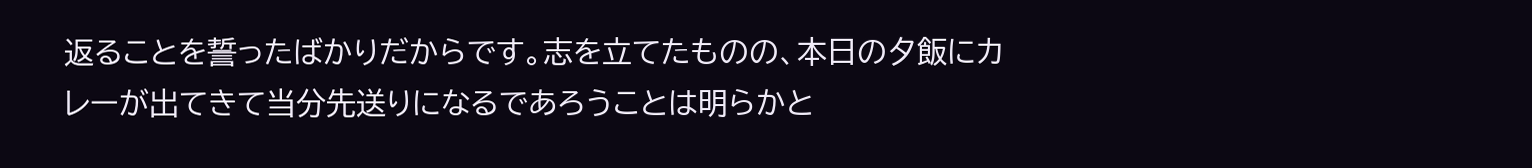返ることを誓ったばかりだからです。志を立てたものの、本日の夕飯にカレーが出てきて当分先送りになるであろうことは明らかと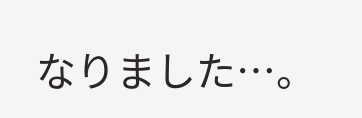なりました…。